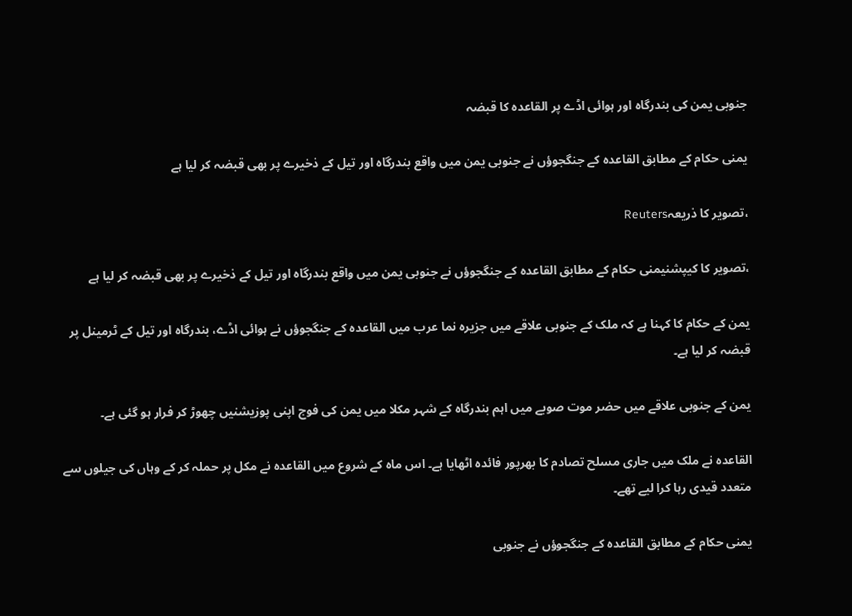جنوبی یمن کی بندرگاہ اور ہوائی اڈے پر القاعدہ کا قبضہ

یمنی حکام کے مطابق القاعدہ کے جنگجوؤں نے جنوبی یمن میں واقع بندرگاہ اور تیل کے ذخیرے پر بھی قبضہ کر لیا ہے

،تصویر کا ذریعہReuters

،تصویر کا کیپشنیمنی حکام کے مطابق القاعدہ کے جنگجوؤں نے جنوبی یمن میں واقع بندرگاہ اور تیل کے ذخیرے پر بھی قبضہ کر لیا ہے

یمن کے حکام کا کہنا ہے کہ ملک کے جنوبی علاقے میں جزیرہ نما عرب میں القاعدہ کے جنگجوؤں نے ہوائی اڈے، بندرگاہ اور تیل کے ٹرمینل پر قبضہ کر لیا ہے۔

یمن کے جنوبی علاقے میں حضر موت صوبے میں اہم بندرگاہ کے شہر مکلا میں یمن کی فوج اپنی پوزیشنیں چھوڑ کر فرار ہو گئی ہے۔

القاعدہ نے ملک میں جاری مسلح تصادم کا بھرپور فائدہ اٹھایا ہے۔ اس ماہ کے شروع میں القاعدہ نے مکل پر حملہ کر کے وہاں کی جیلوں سے متعدد قیدی رہا کرا لیے تھے۔

یمنی حکام کے مطابق القاعدہ کے جنگجوؤں نے جنوبی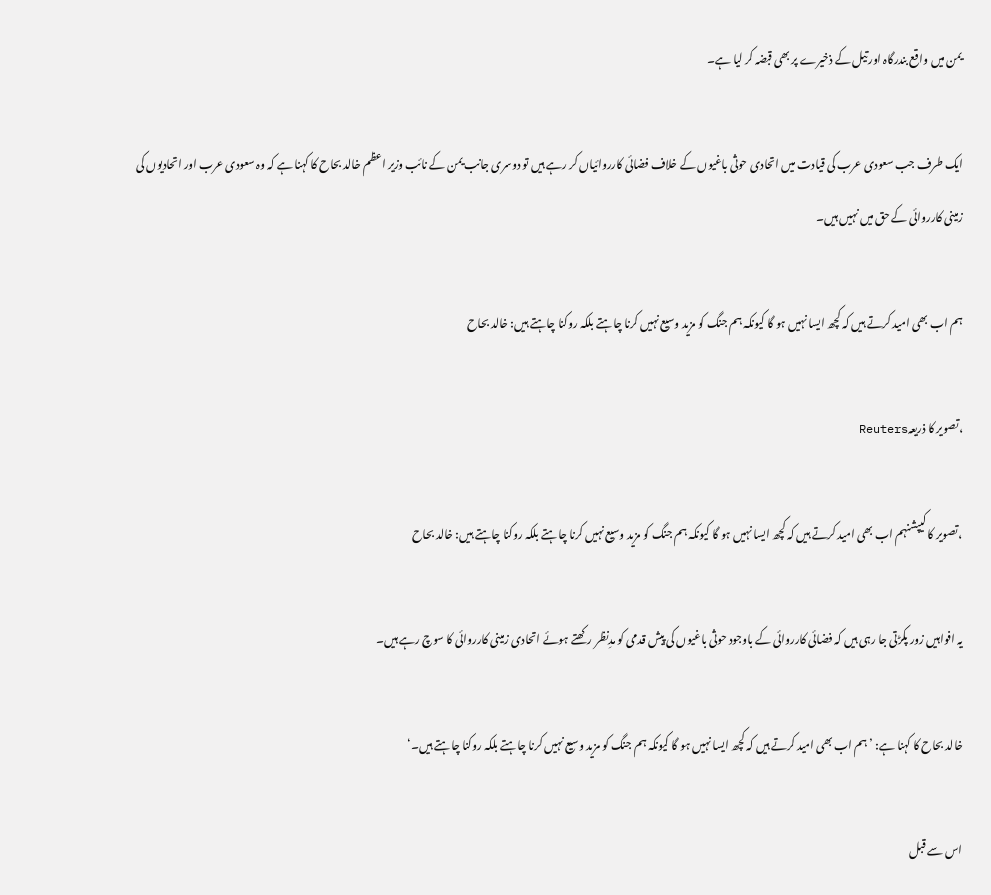یمن میں واقع بندرگاہ اور تیل کے ذخیرے پر بھی قبضہ کر لیا ہے۔

ایک طرف جب سعودی عرب کی قیادت میں اتحادی حوثی باغیوں کے خلاف فضائی کارروائیاں کر رہے ہیں تو دوسری جانب یمن کے نائب وزیر اعظم خالد بحاح کا کہنا ہے کہ وہ سعودی عرب اور اتحادیوں کی زمینی کارروائی کے حق میں نہیں ہیں۔

ہم اب بھی امید کرتے ہیں کہ کچھ ایسا نہیں ہو گا کیونکہ ہم جنگ کو مزید وسیع نہیں کرنا چاہتے بلکہ روکنا چاہتے ہیں: خالد بحاح

،تصویر کا ذریعہReuters

،تصویر کا کیپشنہم اب بھی امید کرتے ہیں کہ کچھ ایسا نہیں ہو گا کیونکہ ہم جنگ کو مزید وسیع نہیں کرنا چاہتے بلکہ روکنا چاہتے ہیں: خالد بحاح

یہ افواہیں زور پکڑتی جا رہی ہیں کہ فضائی کارروائی کے باوجود حوثی باغیوں کی پیش قدمی کو مدِنظر رکھتے ہوئے اتحادی زمینی کارروائی کا سوچ رہے ہیں۔

خالد بحاح کا کہنا ہے: ’ہم اب بھی امید کرتے ہیں کہ کچھ ایسا نہیں ہو گا کیونکہ ہم جنگ کو مزید وسیع نہیں کرنا چاہتے بلکہ روکنا چاہتے ہیں۔‘

اس سے قبل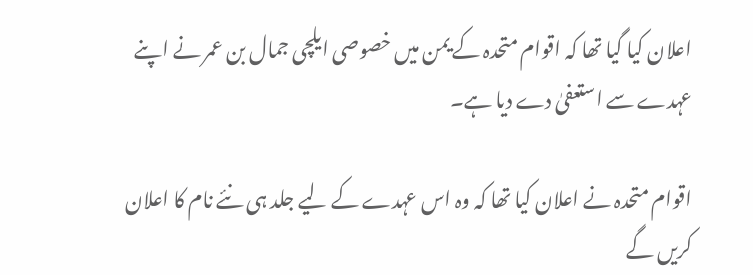اعلان کیا گیا تھا کہ اقوام متحدہ کے یمن میں خصوصی ایلچی جمال بن عمر نے اپنے عہدے سے استعفیٰ دے دیا ہے۔

اقوام متحدہ نے اعلان کیا تھا کہ وہ اس عہدے کے لیے جلد ہی نئے نام کا اعلان کریں گے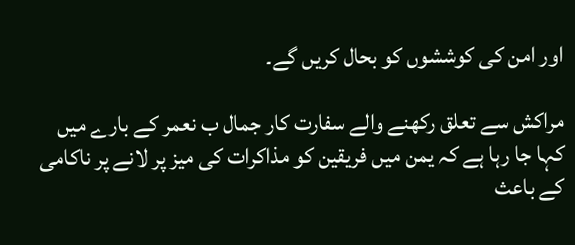اور امن کی کوششوں کو بحال کریں گے۔

مراکش سے تعلق رکھنے والے سفارت کار جمال ب نعمر کے بارے میں کہا جا رہا ہے کہ یمن میں فریقین کو مذاکرات کی میز پر لانے پر ناکامی کے باعث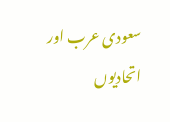سعودی عرب اور اتحادیوں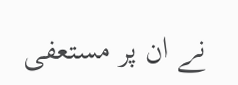نے ان پر مستعفی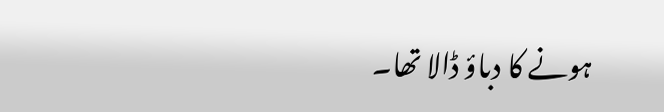ہونے کا دباؤ ڈالا تھا۔